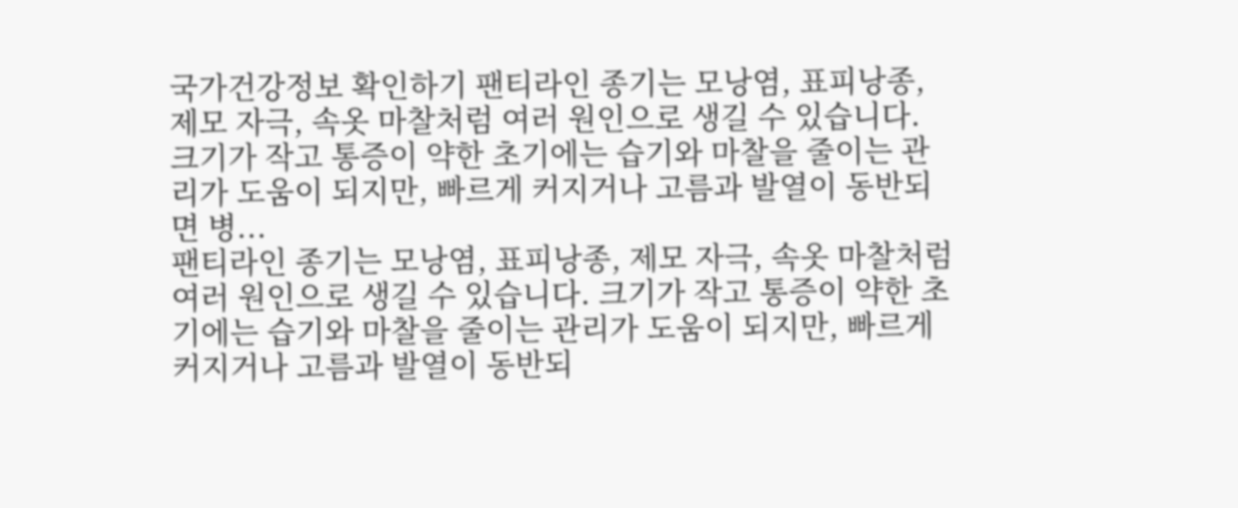국가건강정보 확인하기 팬티라인 종기는 모낭염, 표피낭종, 제모 자극, 속옷 마찰처럼 여러 원인으로 생길 수 있습니다. 크기가 작고 통증이 약한 초기에는 습기와 마찰을 줄이는 관리가 도움이 되지만, 빠르게 커지거나 고름과 발열이 동반되면 병...
팬티라인 종기는 모낭염, 표피낭종, 제모 자극, 속옷 마찰처럼 여러 원인으로 생길 수 있습니다. 크기가 작고 통증이 약한 초기에는 습기와 마찰을 줄이는 관리가 도움이 되지만, 빠르게 커지거나 고름과 발열이 동반되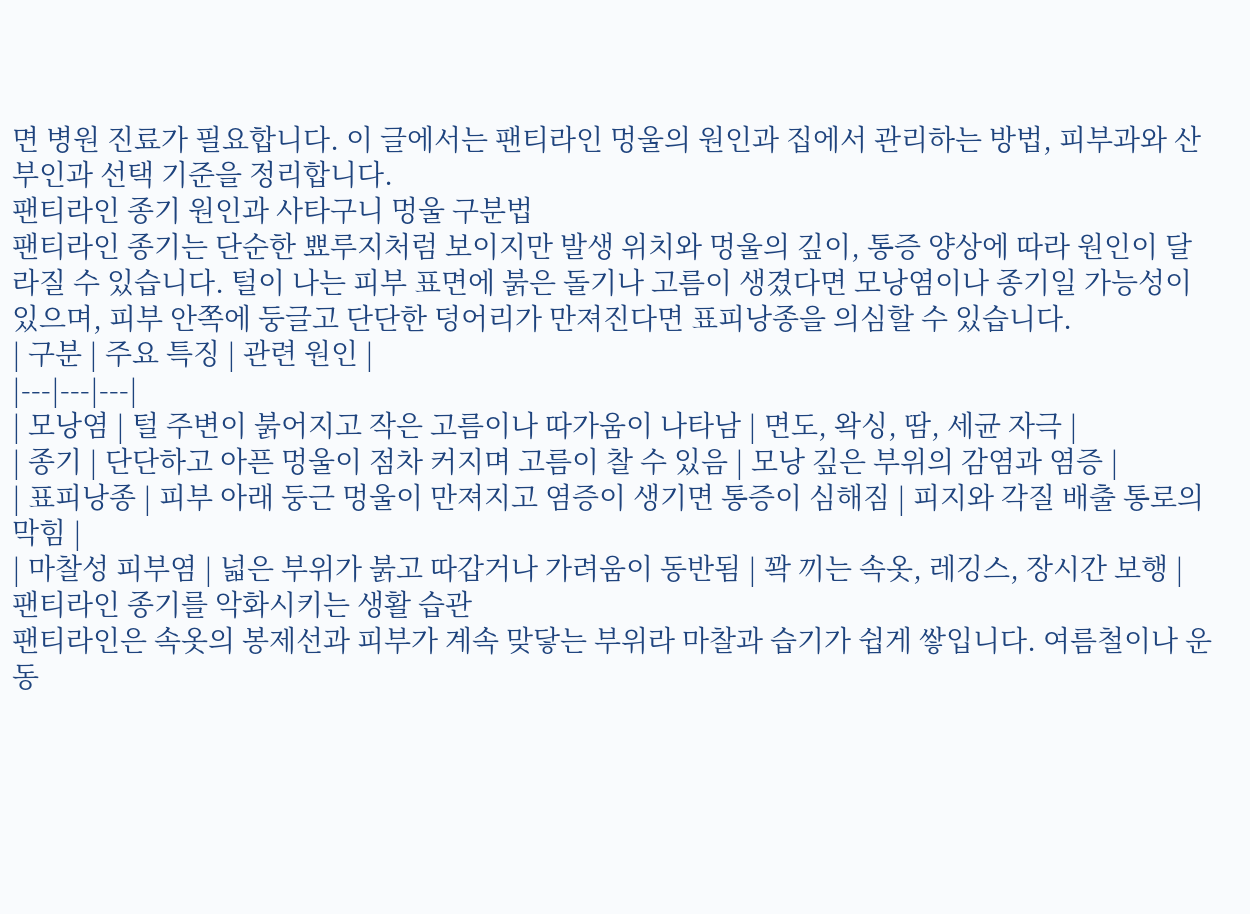면 병원 진료가 필요합니다. 이 글에서는 팬티라인 멍울의 원인과 집에서 관리하는 방법, 피부과와 산부인과 선택 기준을 정리합니다.
팬티라인 종기 원인과 사타구니 멍울 구분법
팬티라인 종기는 단순한 뾰루지처럼 보이지만 발생 위치와 멍울의 깊이, 통증 양상에 따라 원인이 달라질 수 있습니다. 털이 나는 피부 표면에 붉은 돌기나 고름이 생겼다면 모낭염이나 종기일 가능성이 있으며, 피부 안쪽에 둥글고 단단한 덩어리가 만져진다면 표피낭종을 의심할 수 있습니다.
| 구분 | 주요 특징 | 관련 원인 |
|---|---|---|
| 모낭염 | 털 주변이 붉어지고 작은 고름이나 따가움이 나타남 | 면도, 왁싱, 땀, 세균 자극 |
| 종기 | 단단하고 아픈 멍울이 점차 커지며 고름이 찰 수 있음 | 모낭 깊은 부위의 감염과 염증 |
| 표피낭종 | 피부 아래 둥근 멍울이 만져지고 염증이 생기면 통증이 심해짐 | 피지와 각질 배출 통로의 막힘 |
| 마찰성 피부염 | 넓은 부위가 붉고 따갑거나 가려움이 동반됨 | 꽉 끼는 속옷, 레깅스, 장시간 보행 |
팬티라인 종기를 악화시키는 생활 습관
팬티라인은 속옷의 봉제선과 피부가 계속 맞닿는 부위라 마찰과 습기가 쉽게 쌓입니다. 여름철이나 운동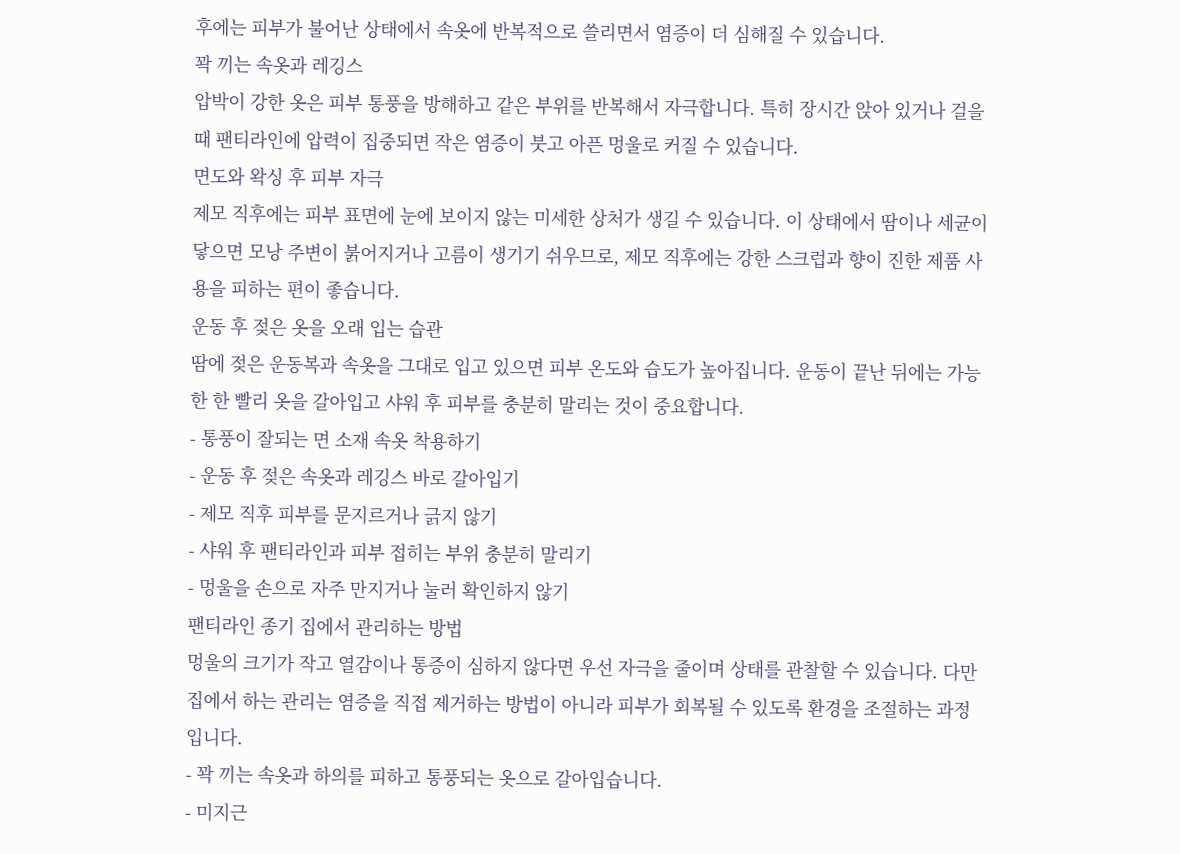후에는 피부가 불어난 상태에서 속옷에 반복적으로 쓸리면서 염증이 더 심해질 수 있습니다.
꽉 끼는 속옷과 레깅스
압박이 강한 옷은 피부 통풍을 방해하고 같은 부위를 반복해서 자극합니다. 특히 장시간 앉아 있거나 걸을 때 팬티라인에 압력이 집중되면 작은 염증이 붓고 아픈 멍울로 커질 수 있습니다.
면도와 왁싱 후 피부 자극
제모 직후에는 피부 표면에 눈에 보이지 않는 미세한 상처가 생길 수 있습니다. 이 상태에서 땀이나 세균이 닿으면 모낭 주변이 붉어지거나 고름이 생기기 쉬우므로, 제모 직후에는 강한 스크럽과 향이 진한 제품 사용을 피하는 편이 좋습니다.
운동 후 젖은 옷을 오래 입는 습관
땀에 젖은 운동복과 속옷을 그대로 입고 있으면 피부 온도와 습도가 높아집니다. 운동이 끝난 뒤에는 가능한 한 빨리 옷을 갈아입고 샤워 후 피부를 충분히 말리는 것이 중요합니다.
- 통풍이 잘되는 면 소재 속옷 착용하기
- 운동 후 젖은 속옷과 레깅스 바로 갈아입기
- 제모 직후 피부를 문지르거나 긁지 않기
- 샤워 후 팬티라인과 피부 접히는 부위 충분히 말리기
- 멍울을 손으로 자주 만지거나 눌러 확인하지 않기
팬티라인 종기 집에서 관리하는 방법
멍울의 크기가 작고 열감이나 통증이 심하지 않다면 우선 자극을 줄이며 상태를 관찰할 수 있습니다. 다만 집에서 하는 관리는 염증을 직접 제거하는 방법이 아니라 피부가 회복될 수 있도록 환경을 조절하는 과정입니다.
- 꽉 끼는 속옷과 하의를 피하고 통풍되는 옷으로 갈아입습니다.
- 미지근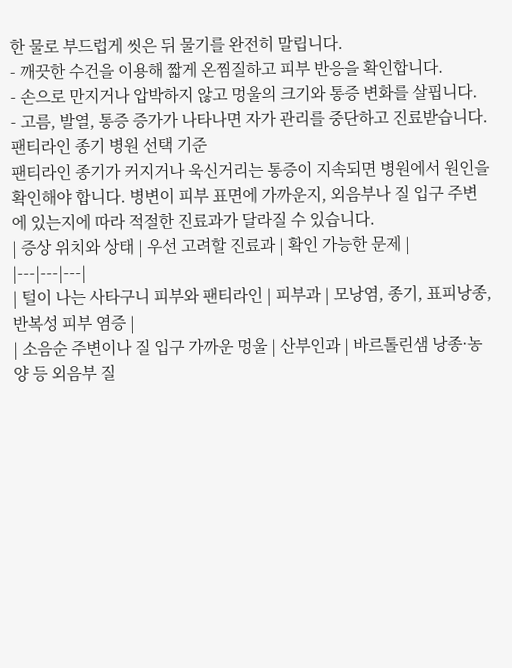한 물로 부드럽게 씻은 뒤 물기를 완전히 말립니다.
- 깨끗한 수건을 이용해 짧게 온찜질하고 피부 반응을 확인합니다.
- 손으로 만지거나 압박하지 않고 멍울의 크기와 통증 변화를 살핍니다.
- 고름, 발열, 통증 증가가 나타나면 자가 관리를 중단하고 진료받습니다.
팬티라인 종기 병원 선택 기준
팬티라인 종기가 커지거나 욱신거리는 통증이 지속되면 병원에서 원인을 확인해야 합니다. 병변이 피부 표면에 가까운지, 외음부나 질 입구 주변에 있는지에 따라 적절한 진료과가 달라질 수 있습니다.
| 증상 위치와 상태 | 우선 고려할 진료과 | 확인 가능한 문제 |
|---|---|---|
| 털이 나는 사타구니 피부와 팬티라인 | 피부과 | 모낭염, 종기, 표피낭종, 반복성 피부 염증 |
| 소음순 주변이나 질 입구 가까운 멍울 | 산부인과 | 바르톨린샘 낭종·농양 등 외음부 질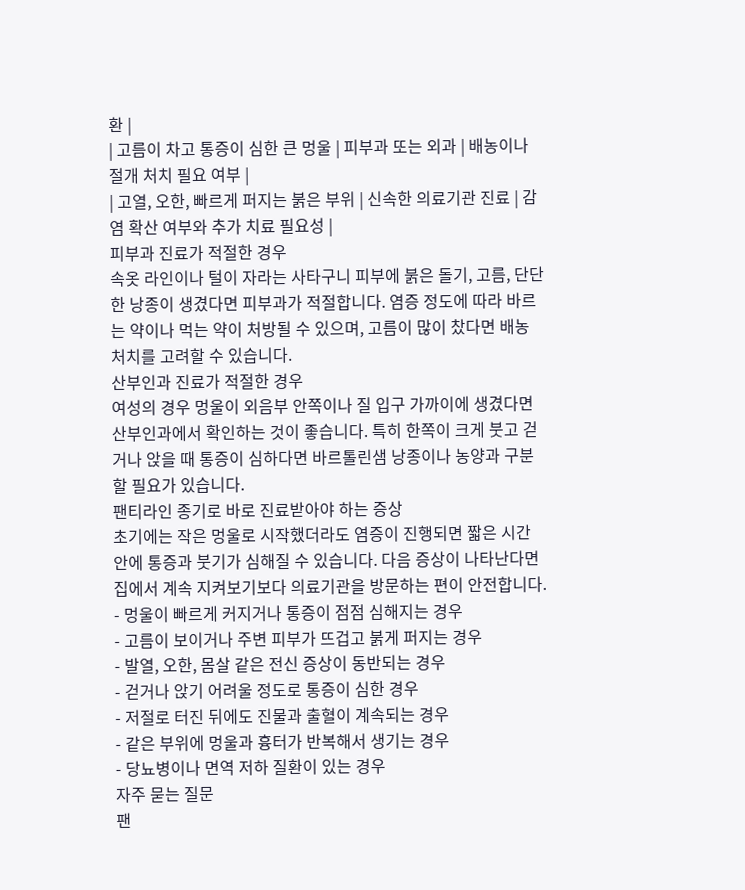환 |
| 고름이 차고 통증이 심한 큰 멍울 | 피부과 또는 외과 | 배농이나 절개 처치 필요 여부 |
| 고열, 오한, 빠르게 퍼지는 붉은 부위 | 신속한 의료기관 진료 | 감염 확산 여부와 추가 치료 필요성 |
피부과 진료가 적절한 경우
속옷 라인이나 털이 자라는 사타구니 피부에 붉은 돌기, 고름, 단단한 낭종이 생겼다면 피부과가 적절합니다. 염증 정도에 따라 바르는 약이나 먹는 약이 처방될 수 있으며, 고름이 많이 찼다면 배농 처치를 고려할 수 있습니다.
산부인과 진료가 적절한 경우
여성의 경우 멍울이 외음부 안쪽이나 질 입구 가까이에 생겼다면 산부인과에서 확인하는 것이 좋습니다. 특히 한쪽이 크게 붓고 걷거나 앉을 때 통증이 심하다면 바르톨린샘 낭종이나 농양과 구분할 필요가 있습니다.
팬티라인 종기로 바로 진료받아야 하는 증상
초기에는 작은 멍울로 시작했더라도 염증이 진행되면 짧은 시간 안에 통증과 붓기가 심해질 수 있습니다. 다음 증상이 나타난다면 집에서 계속 지켜보기보다 의료기관을 방문하는 편이 안전합니다.
- 멍울이 빠르게 커지거나 통증이 점점 심해지는 경우
- 고름이 보이거나 주변 피부가 뜨겁고 붉게 퍼지는 경우
- 발열, 오한, 몸살 같은 전신 증상이 동반되는 경우
- 걷거나 앉기 어려울 정도로 통증이 심한 경우
- 저절로 터진 뒤에도 진물과 출혈이 계속되는 경우
- 같은 부위에 멍울과 흉터가 반복해서 생기는 경우
- 당뇨병이나 면역 저하 질환이 있는 경우
자주 묻는 질문
팬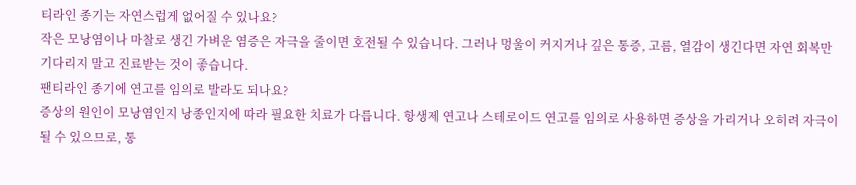티라인 종기는 자연스럽게 없어질 수 있나요?
작은 모낭염이나 마찰로 생긴 가벼운 염증은 자극을 줄이면 호전될 수 있습니다. 그러나 멍울이 커지거나 깊은 통증, 고름, 열감이 생긴다면 자연 회복만 기다리지 말고 진료받는 것이 좋습니다.
팬티라인 종기에 연고를 임의로 발라도 되나요?
증상의 원인이 모낭염인지 낭종인지에 따라 필요한 치료가 다릅니다. 항생제 연고나 스테로이드 연고를 임의로 사용하면 증상을 가리거나 오히려 자극이 될 수 있으므로, 통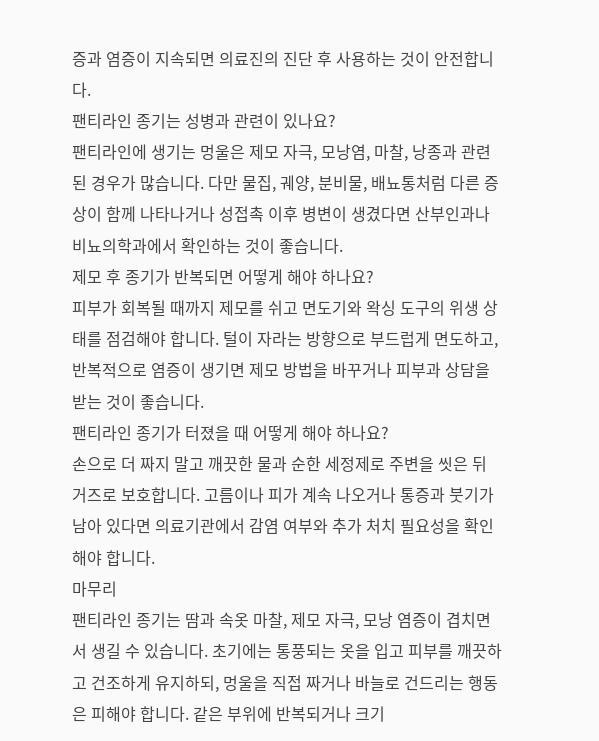증과 염증이 지속되면 의료진의 진단 후 사용하는 것이 안전합니다.
팬티라인 종기는 성병과 관련이 있나요?
팬티라인에 생기는 멍울은 제모 자극, 모낭염, 마찰, 낭종과 관련된 경우가 많습니다. 다만 물집, 궤양, 분비물, 배뇨통처럼 다른 증상이 함께 나타나거나 성접촉 이후 병변이 생겼다면 산부인과나 비뇨의학과에서 확인하는 것이 좋습니다.
제모 후 종기가 반복되면 어떻게 해야 하나요?
피부가 회복될 때까지 제모를 쉬고 면도기와 왁싱 도구의 위생 상태를 점검해야 합니다. 털이 자라는 방향으로 부드럽게 면도하고, 반복적으로 염증이 생기면 제모 방법을 바꾸거나 피부과 상담을 받는 것이 좋습니다.
팬티라인 종기가 터졌을 때 어떻게 해야 하나요?
손으로 더 짜지 말고 깨끗한 물과 순한 세정제로 주변을 씻은 뒤 거즈로 보호합니다. 고름이나 피가 계속 나오거나 통증과 붓기가 남아 있다면 의료기관에서 감염 여부와 추가 처치 필요성을 확인해야 합니다.
마무리
팬티라인 종기는 땀과 속옷 마찰, 제모 자극, 모낭 염증이 겹치면서 생길 수 있습니다. 초기에는 통풍되는 옷을 입고 피부를 깨끗하고 건조하게 유지하되, 멍울을 직접 짜거나 바늘로 건드리는 행동은 피해야 합니다. 같은 부위에 반복되거나 크기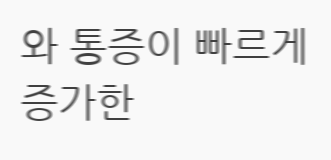와 통증이 빠르게 증가한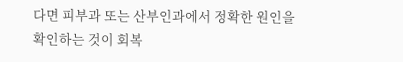다면 피부과 또는 산부인과에서 정확한 원인을 확인하는 것이 회복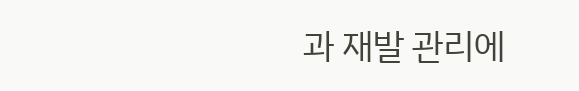과 재발 관리에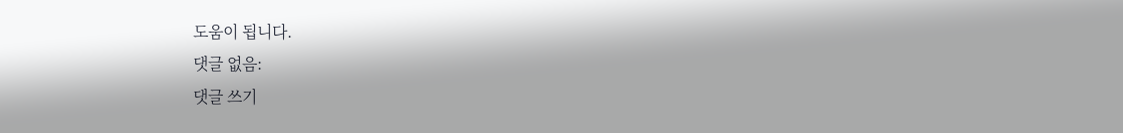도움이 됩니다.
댓글 없음:
댓글 쓰기